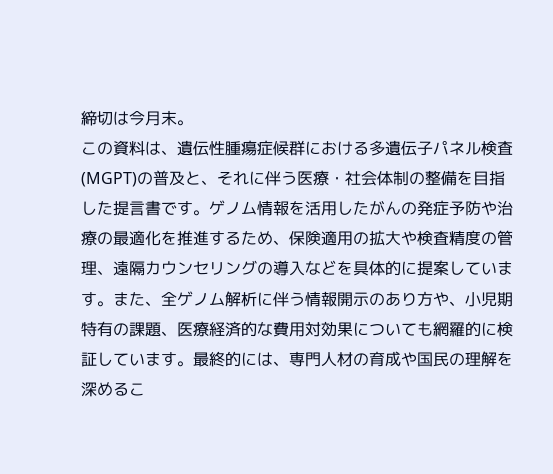締切は今月末。
この資料は、遺伝性腫瘍症候群における多遺伝子パネル検査(MGPT)の普及と、それに伴う医療・社会体制の整備を目指した提言書です。ゲノム情報を活用したがんの発症予防や治療の最適化を推進するため、保険適用の拡大や検査精度の管理、遠隔カウンセリングの導入などを具体的に提案しています。また、全ゲノム解析に伴う情報開示のあり方や、小児期特有の課題、医療経済的な費用対効果についても網羅的に検証しています。最終的には、専門人材の育成や国民の理解を深めるこ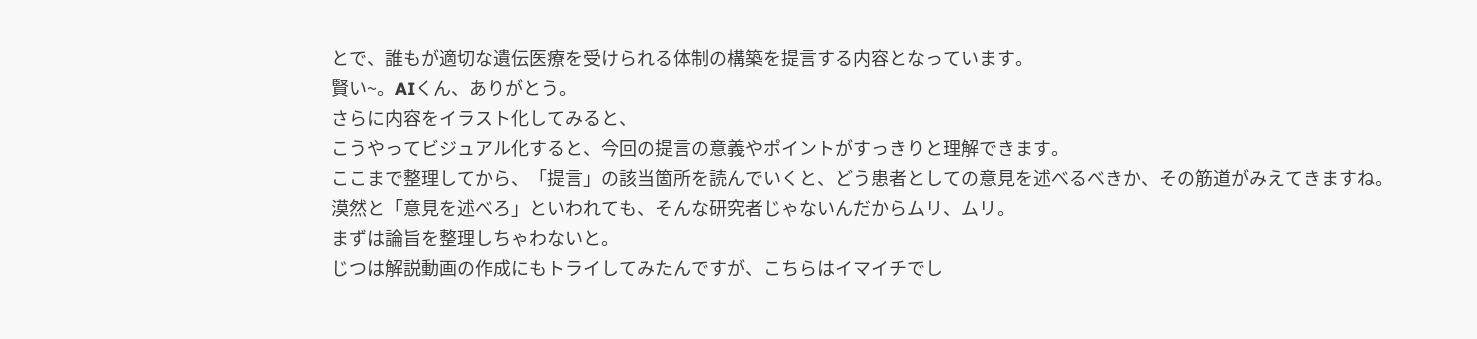とで、誰もが適切な遺伝医療を受けられる体制の構築を提言する内容となっています。
賢い~。AIくん、ありがとう。
さらに内容をイラスト化してみると、
こうやってビジュアル化すると、今回の提言の意義やポイントがすっきりと理解できます。
ここまで整理してから、「提言」の該当箇所を読んでいくと、どう患者としての意見を述べるべきか、その筋道がみえてきますね。
漠然と「意見を述べろ」といわれても、そんな研究者じゃないんだからムリ、ムリ。
まずは論旨を整理しちゃわないと。
じつは解説動画の作成にもトライしてみたんですが、こちらはイマイチでし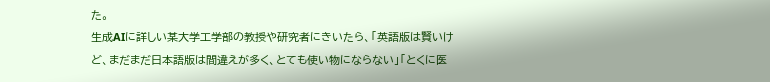た。
生成AIに詳しい某大学工学部の教授や研究者にきいたら、「英語版は賢いけど、まだまだ日本語版は間違えが多く、とても使い物にならない」「とくに医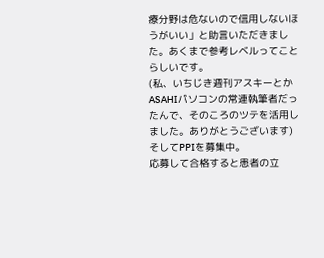療分野は危ないので信用しないほうがいい」と助言いただきました。あくまで参考レベルってことらしいです。
(私、いちじき週刊アスキーとかASAHIパソコンの常連執筆者だったんで、そのころのツテを活用しました。ありがとうございます)
そしてPPIを募集中。
応募して合格すると患者の立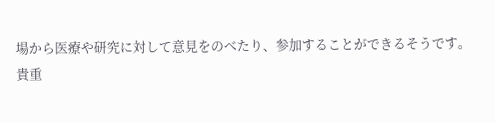場から医療や研究に対して意見をのべたり、参加することができるそうです。
貴重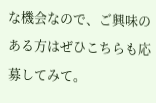な機会なので、ご興味のある方はぜひこちらも応募してみて。